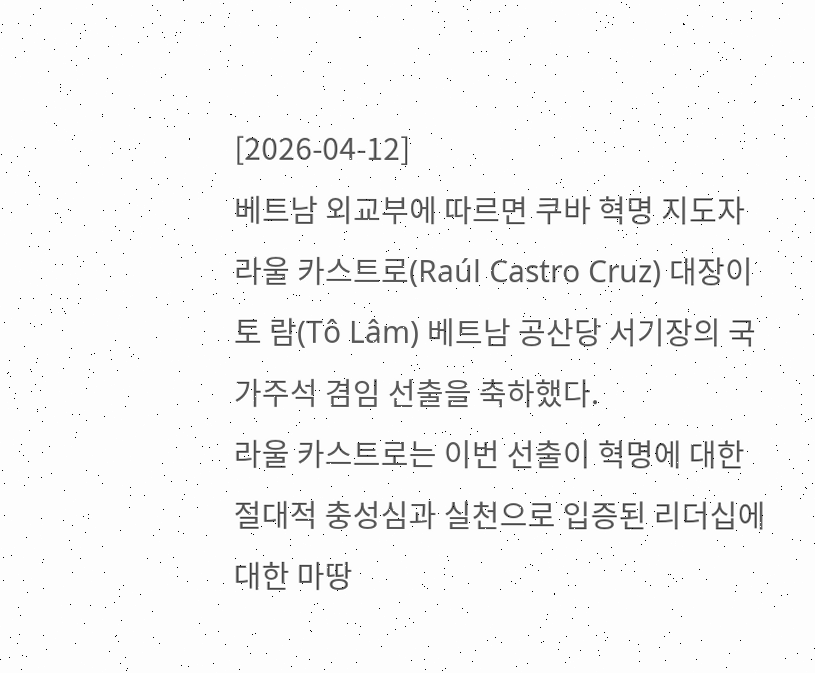[2026-04-12]
베트남 외교부에 따르면 쿠바 혁명 지도자 라울 카스트로(Raúl Castro Cruz) 대장이 토 람(Tô Lâm) 베트남 공산당 서기장의 국가주석 겸임 선출을 축하했다.
라울 카스트로는 이번 선출이 혁명에 대한 절대적 충성심과 실천으로 입증된 리더십에 대한 마땅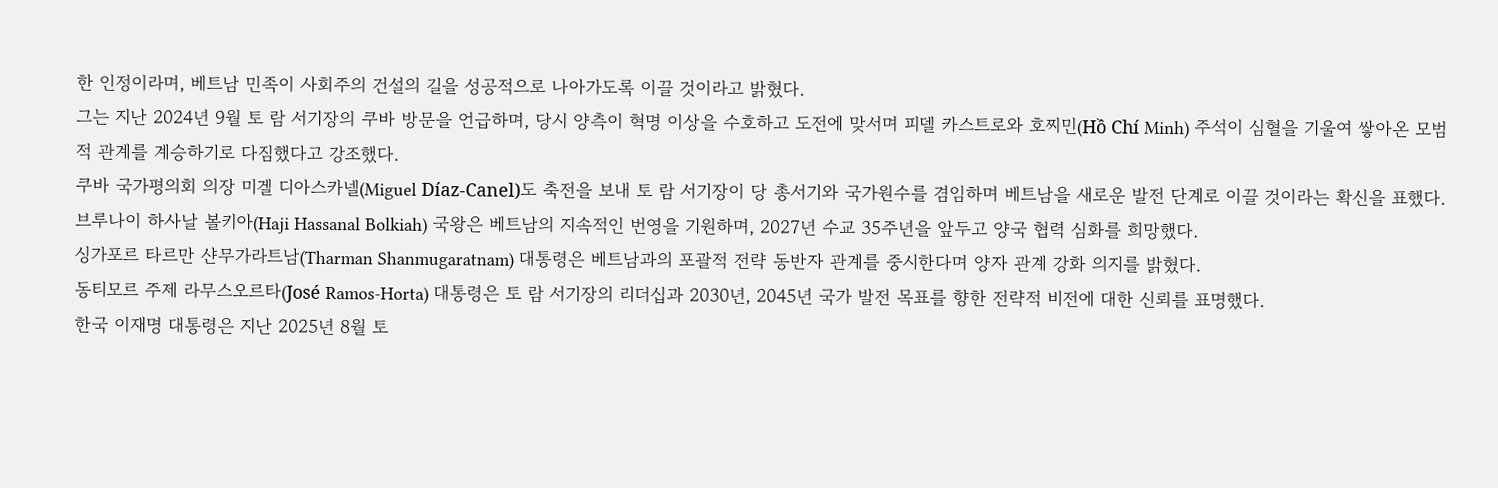한 인정이라며, 베트남 민족이 사회주의 건설의 길을 성공적으로 나아가도록 이끌 것이라고 밝혔다.
그는 지난 2024년 9월 토 람 서기장의 쿠바 방문을 언급하며, 당시 양측이 혁명 이상을 수호하고 도전에 맞서며 피델 카스트로와 호찌민(Hồ Chí Minh) 주석이 심혈을 기울여 쌓아온 모범적 관계를 계승하기로 다짐했다고 강조했다.
쿠바 국가평의회 의장 미겔 디아스카넬(Miguel Díaz-Canel)도 축전을 보내 토 람 서기장이 당 총서기와 국가원수를 겸임하며 베트남을 새로운 발전 단계로 이끌 것이라는 확신을 표했다.
브루나이 하사날 볼키아(Haji Hassanal Bolkiah) 국왕은 베트남의 지속적인 번영을 기원하며, 2027년 수교 35주년을 앞두고 양국 협력 심화를 희망했다.
싱가포르 타르만 샨무가라트남(Tharman Shanmugaratnam) 대통령은 베트남과의 포괄적 전략 동반자 관계를 중시한다며 양자 관계 강화 의지를 밝혔다.
동티모르 주제 라무스오르타(José Ramos-Horta) 대통령은 토 람 서기장의 리더십과 2030년, 2045년 국가 발전 목표를 향한 전략적 비전에 대한 신뢰를 표명했다.
한국 이재명 대통령은 지난 2025년 8월 토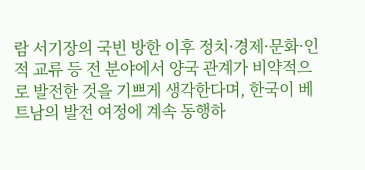람 서기장의 국빈 방한 이후 정치·경제·문화·인적 교류 등 전 분야에서 양국 관계가 비약적으로 발전한 것을 기쁘게 생각한다며, 한국이 베트남의 발전 여정에 계속 동행하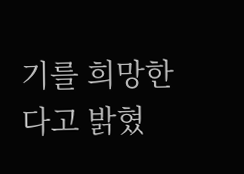기를 희망한다고 밝혔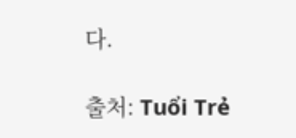다.

출처: Tuổi Trẻ